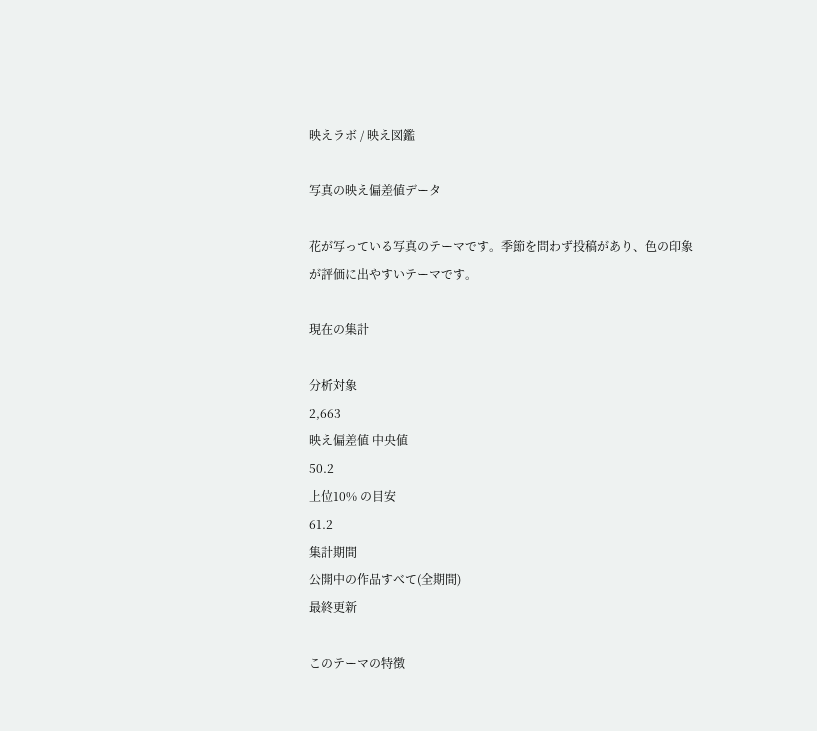映えラボ / 映え図鑑

写真の映え偏差値データ

花が写っている写真のテーマです。季節を問わず投稿があり、色の印象が評価に出やすいテーマです。

現在の集計

分析対象
2,663
映え偏差値 中央値
50.2
上位10% の目安
61.2
集計期間
公開中の作品すべて(全期間)
最終更新

このテーマの特徴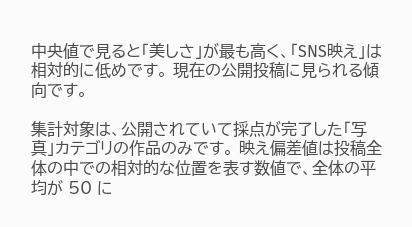中央値で見ると「美しさ」が最も高く、「SNS映え」は相対的に低めです。 現在の公開投稿に見られる傾向です。

集計対象は、公開されていて採点が完了した「写真」カテゴリの作品のみです。 映え偏差値は投稿全体の中での相対的な位置を表す数値で、全体の平均が 50 に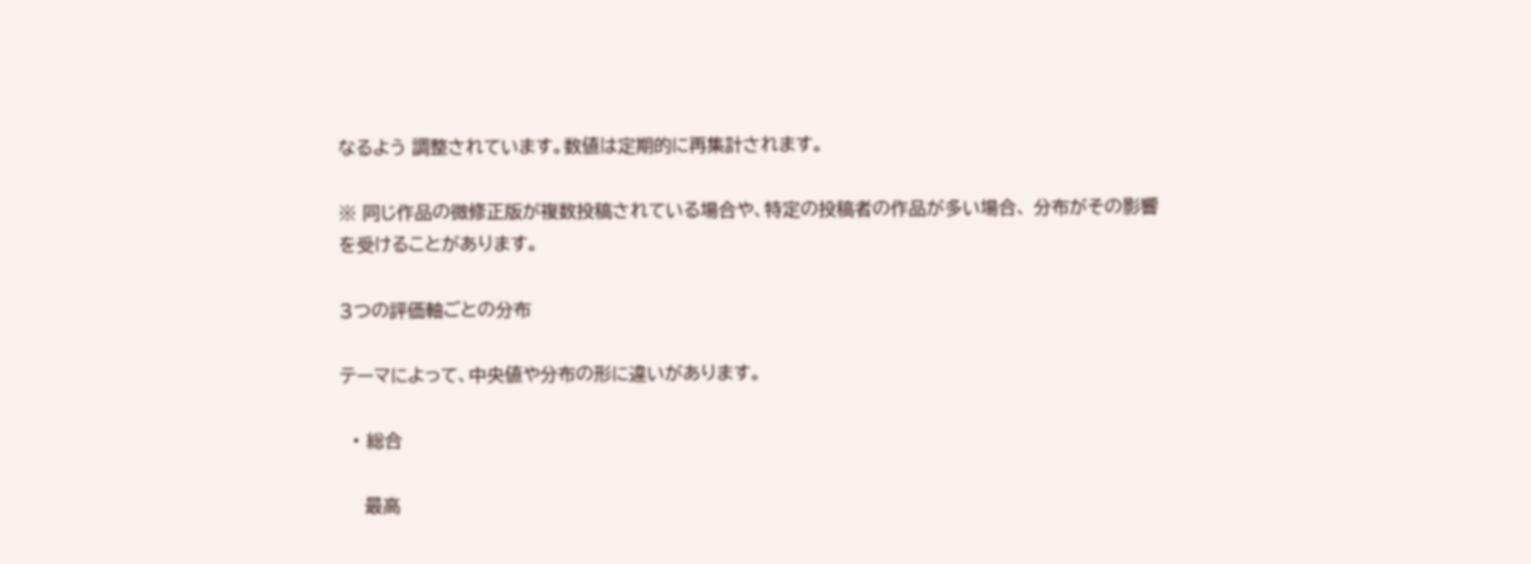なるよう 調整されています。数値は定期的に再集計されます。

※ 同じ作品の微修正版が複数投稿されている場合や、特定の投稿者の作品が多い場合、 分布がその影響を受けることがあります。

3つの評価軸ごとの分布

テーマによって、中央値や分布の形に違いがあります。

  • 総合

    最高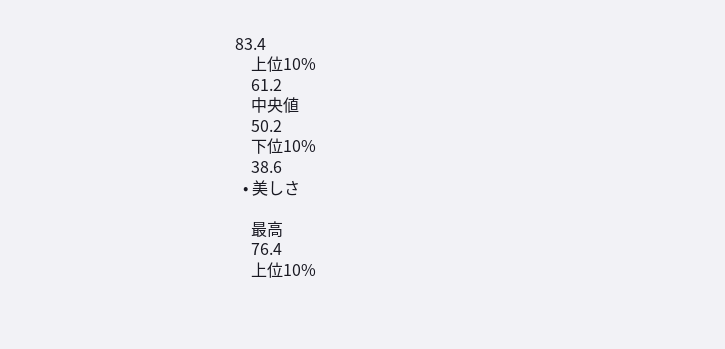83.4
    上位10%
    61.2
    中央値
    50.2
    下位10%
    38.6
  • 美しさ

    最高
    76.4
    上位10%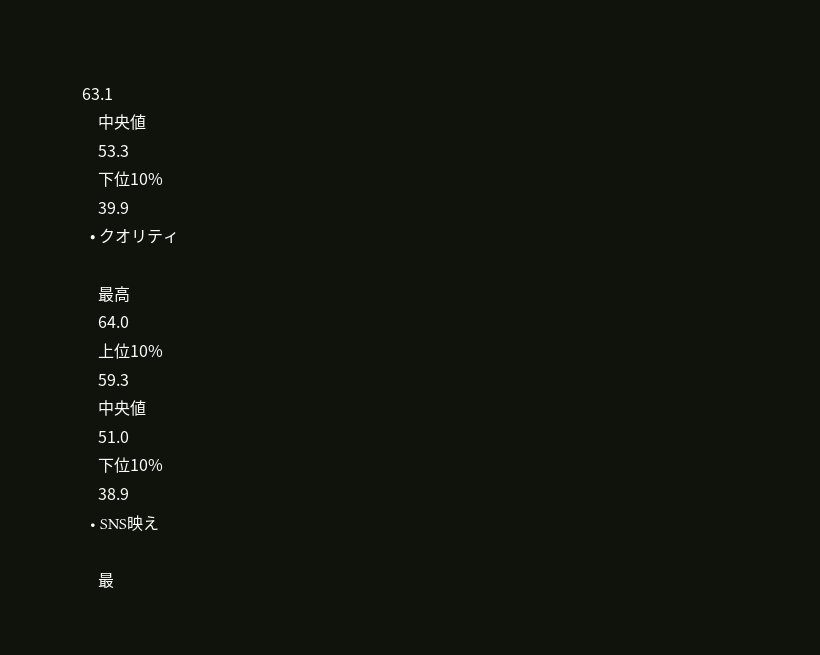63.1
    中央値
    53.3
    下位10%
    39.9
  • クオリティ

    最高
    64.0
    上位10%
    59.3
    中央値
    51.0
    下位10%
    38.9
  • SNS映え

    最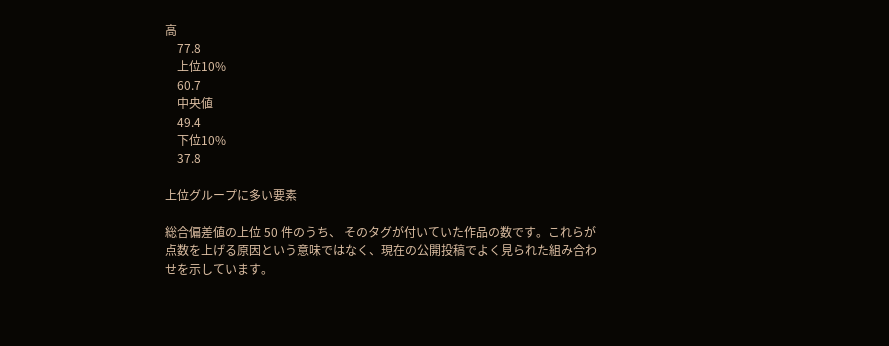高
    77.8
    上位10%
    60.7
    中央値
    49.4
    下位10%
    37.8

上位グループに多い要素

総合偏差値の上位 50 件のうち、 そのタグが付いていた作品の数です。これらが点数を上げる原因という意味ではなく、現在の公開投稿でよく見られた組み合わせを示しています。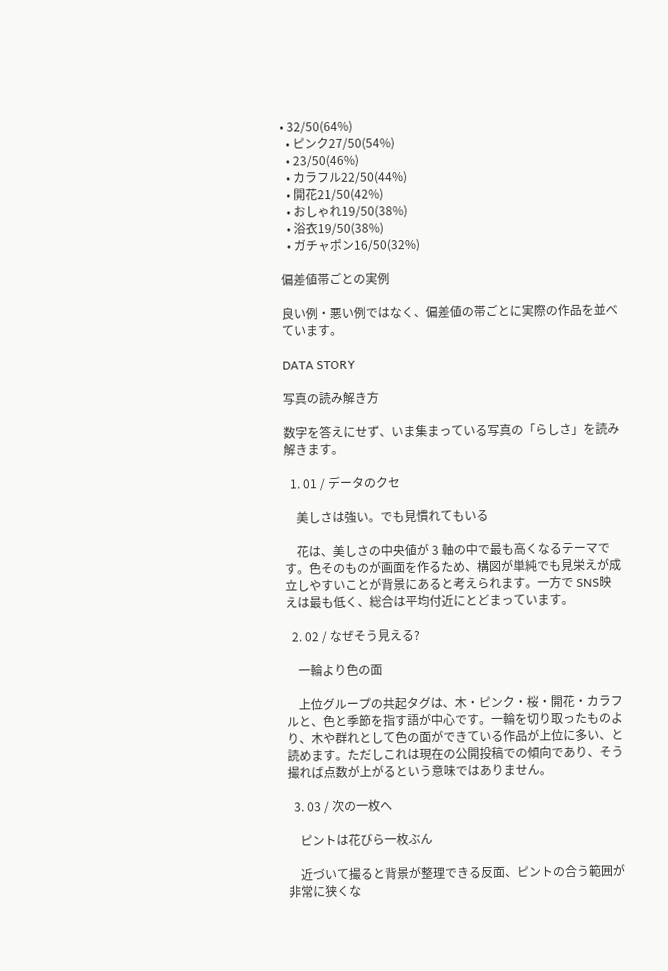• 32/50(64%)
  • ピンク27/50(54%)
  • 23/50(46%)
  • カラフル22/50(44%)
  • 開花21/50(42%)
  • おしゃれ19/50(38%)
  • 浴衣19/50(38%)
  • ガチャポン16/50(32%)

偏差値帯ごとの実例

良い例・悪い例ではなく、偏差値の帯ごとに実際の作品を並べています。

DATA STORY

写真の読み解き方

数字を答えにせず、いま集まっている写真の「らしさ」を読み解きます。

  1. 01 / データのクセ

    美しさは強い。でも見慣れてもいる

    花は、美しさの中央値が 3 軸の中で最も高くなるテーマです。色そのものが画面を作るため、構図が単純でも見栄えが成立しやすいことが背景にあると考えられます。一方で SNS映えは最も低く、総合は平均付近にとどまっています。

  2. 02 / なぜそう見える?

    一輪より色の面

    上位グループの共起タグは、木・ピンク・桜・開花・カラフルと、色と季節を指す語が中心です。一輪を切り取ったものより、木や群れとして色の面ができている作品が上位に多い、と読めます。ただしこれは現在の公開投稿での傾向であり、そう撮れば点数が上がるという意味ではありません。

  3. 03 / 次の一枚へ

    ピントは花びら一枚ぶん

    近づいて撮ると背景が整理できる反面、ピントの合う範囲が非常に狭くな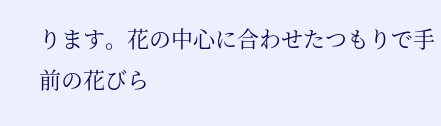ります。花の中心に合わせたつもりで手前の花びら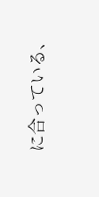に合っている、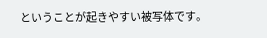ということが起きやすい被写体です。